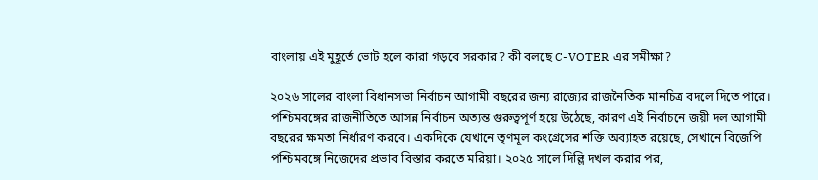বাংলায় এই মুহূর্তে ভোট হলে কারা গড়বে সরকার? কী বলছে C-VOTER এর সমীক্ষা?

২০২৬ সালের বাংলা বিধানসভা নির্বাচন আগামী বছরের জন্য রাজ্যের রাজনৈতিক মানচিত্র বদলে দিতে পারে। পশ্চিমবঙ্গের রাজনীতিতে আসন্ন নির্বাচন অত্যন্ত গুরুত্বপূর্ণ হয়ে উঠেছে, কারণ এই নির্বাচনে জয়ী দল আগামী বছরের ক্ষমতা নির্ধারণ করবে। একদিকে যেখানে তৃণমূল কংগ্রেসের শক্তি অব্যাহত রয়েছে, সেখানে বিজেপি পশ্চিমবঙ্গে নিজেদের প্রভাব বিস্তার করতে মরিয়া। ২০২৫ সালে দিল্লি দখল করার পর,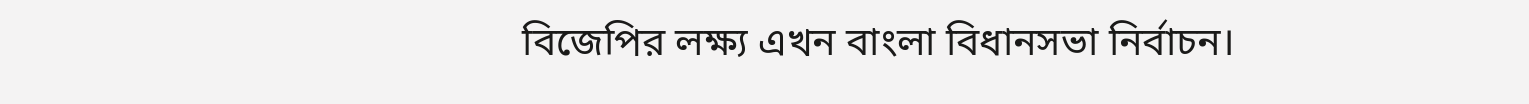বিজেপির লক্ষ্য এখন বাংলা বিধানসভা নির্বাচন।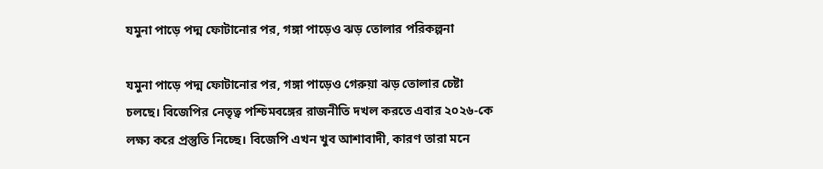যমুনা পাড়ে পদ্ম ফোটানোর পর, গঙ্গা পাড়েও ঝড় তোলার পরিকল্পনা

যমুনা পাড়ে পদ্ম ফোটানোর পর, গঙ্গা পাড়েও গেরুয়া ঝড় তোলার চেষ্টা চলছে। বিজেপির নেতৃত্ব পশ্চিমবঙ্গের রাজনীতি দখল করতে এবার ২০২৬-কে লক্ষ্য করে প্রস্তুতি নিচ্ছে। বিজেপি এখন খুব আশাবাদী, কারণ তারা মনে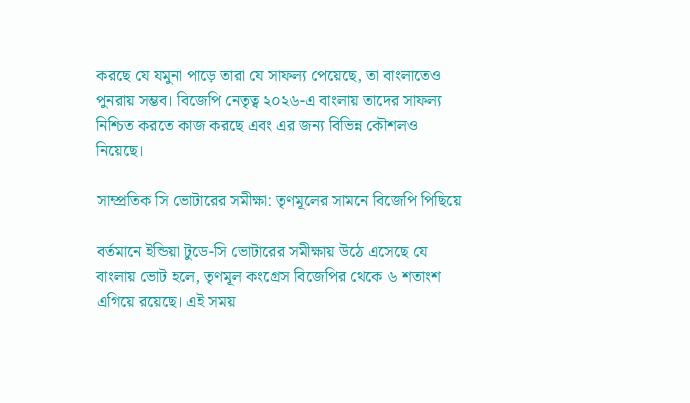করছে যে যমুনা পাড়ে তারা যে সাফল্য পেয়েছে, তা বাংলাতেও পুনরায় সম্ভব। বিজেপি নেতৃত্ব ২০২৬-এ বাংলায় তাদের সাফল্য নিশ্চিত করতে কাজ করছে এবং এর জন্য বিভিন্ন কৌশলও নিয়েছে।

সাম্প্রতিক সি ভোটারের সমীক্ষা: তৃণমূলের সামনে বিজেপি পিছিয়ে

বর্তমানে ইন্ডিয়া টুডে-সি ভোটারের সমীক্ষায় উঠে এসেছে যে বাংলায় ভোট হলে, তৃণমূল কংগ্রেস বিজেপির থেকে ৬ শতাংশ এগিয়ে রয়েছে। এই সময়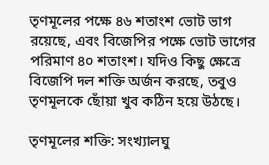তৃণমূলের পক্ষে ৪৬ শতাংশ ভোট ভাগ রয়েছে, এবং বিজেপির পক্ষে ভোট ভাগের পরিমাণ ৪০ শতাংশ। যদিও কিছু ক্ষেত্রে বিজেপি দল শক্তি অর্জন করছে, তবুও তৃণমূলকে ছোঁয়া খুব কঠিন হয়ে উঠছে।

তৃণমূলের শক্তি: সংখ্যালঘু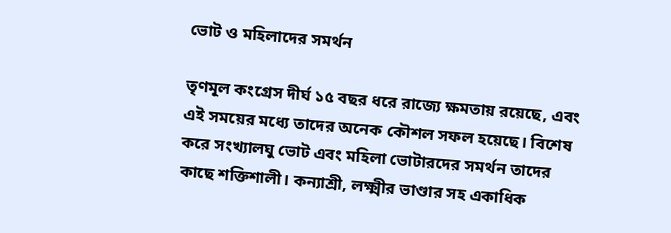ভোট ও মহিলাদের সমর্থন

তৃণমূল কংগ্রেস দীর্ঘ ১৫ বছর ধরে রাজ্যে ক্ষমতায় রয়েছে, এবং এই সময়ের মধ্যে তাদের অনেক কৌশল সফল হয়েছে। বিশেষ করে সংখ্যালঘু ভোট এবং মহিলা ভোটারদের সমর্থন তাদের কাছে শক্তিশালী। কন্যাশ্রী, লক্ষ্মীর ভাণ্ডার সহ একাধিক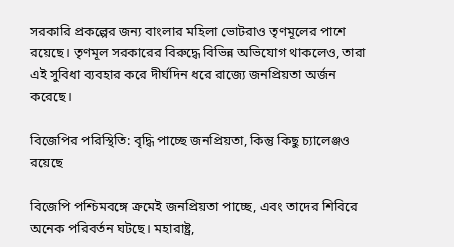সরকারি প্রকল্পের জন্য বাংলার মহিলা ভোটরাও তৃণমূলের পাশে রয়েছে। তৃণমূল সরকারের বিরুদ্ধে বিভিন্ন অভিযোগ থাকলেও, তারা এই সুবিধা ব্যবহার করে দীর্ঘদিন ধরে রাজ্যে জনপ্রিয়তা অর্জন করেছে।

বিজেপির পরিস্থিতি: বৃদ্ধি পাচ্ছে জনপ্রিয়তা, কিন্তু কিছু চ্যালেঞ্জও রয়েছে

বিজেপি পশ্চিমবঙ্গে ক্রমেই জনপ্রিয়তা পাচ্ছে, এবং তাদের শিবিরে অনেক পরিবর্তন ঘটছে। মহারাষ্ট্র,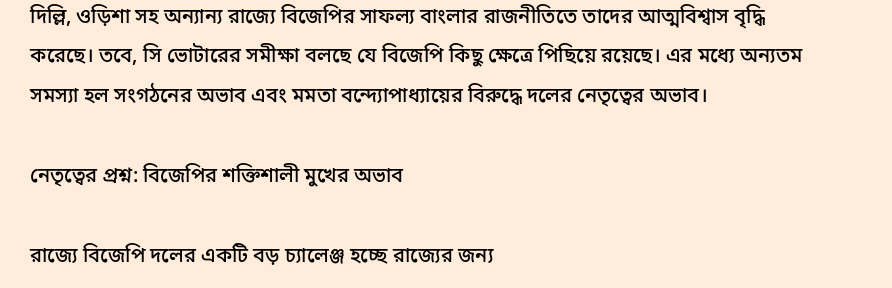দিল্লি, ওড়িশা সহ অন্যান্য রাজ্যে বিজেপির সাফল্য বাংলার রাজনীতিতে তাদের আত্মবিশ্বাস বৃদ্ধি করেছে। তবে, সি ভোটারের সমীক্ষা বলছে যে বিজেপি কিছু ক্ষেত্রে পিছিয়ে রয়েছে। এর মধ্যে অন্যতম সমস্যা হল সংগঠনের অভাব এবং মমতা বন্দ্যোপাধ্যায়ের বিরুদ্ধে দলের নেতৃত্বের অভাব।

নেতৃত্বের প্রশ্ন: বিজেপির শক্তিশালী মুখের অভাব

রাজ্যে বিজেপি দলের একটি বড় চ্যালেঞ্জ হচ্ছে রাজ্যের জন্য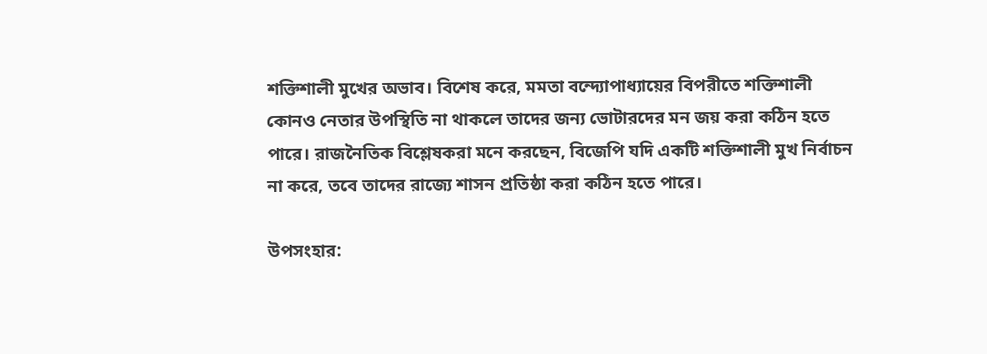শক্তিশালী মুখের অভাব। বিশেষ করে, মমতা বন্দ্যোপাধ্যায়ের বিপরীতে শক্তিশালী কোনও নেতার উপস্থিতি না থাকলে তাদের জন্য ভোটারদের মন জয় করা কঠিন হতে পারে। রাজনৈতিক বিশ্লেষকরা মনে করছেন, বিজেপি যদি একটি শক্তিশালী মুখ নির্বাচন না করে, তবে তাদের রাজ্যে শাসন প্রতিষ্ঠা করা কঠিন হতে পারে।

উপসংহার: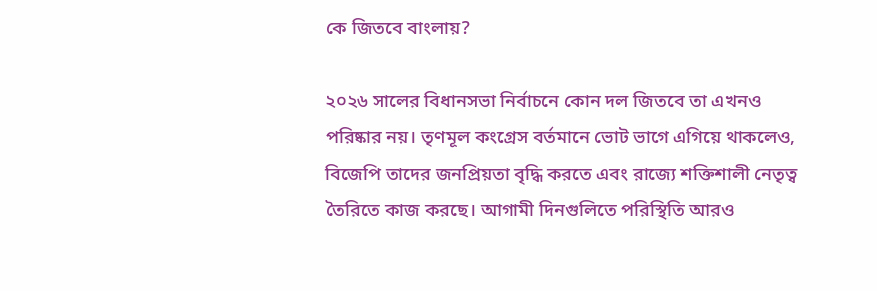কে জিতবে বাংলায়?

২০২৬ সালের বিধানসভা নির্বাচনে কোন দল জিতবে তা এখনও পরিষ্কার নয়। তৃণমূল কংগ্রেস বর্তমানে ভোট ভাগে এগিয়ে থাকলেও, বিজেপি তাদের জনপ্রিয়তা বৃদ্ধি করতে এবং রাজ্যে শক্তিশালী নেতৃত্ব তৈরিতে কাজ করছে। আগামী দিনগুলিতে পরিস্থিতি আরও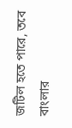জটিল হতে পারে, তবে বাংলার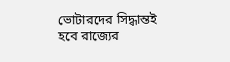ভোটারদের সিদ্ধান্তই হবে রাজ্যের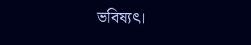ভবিষ্যৎ।